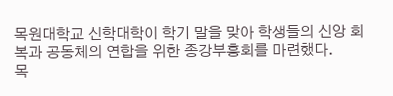목원대학교 신학대학이 학기 말을 맞아 학생들의 신앙 회복과 공동체의 연합을 위한 종강부흥회를 마련했다.
목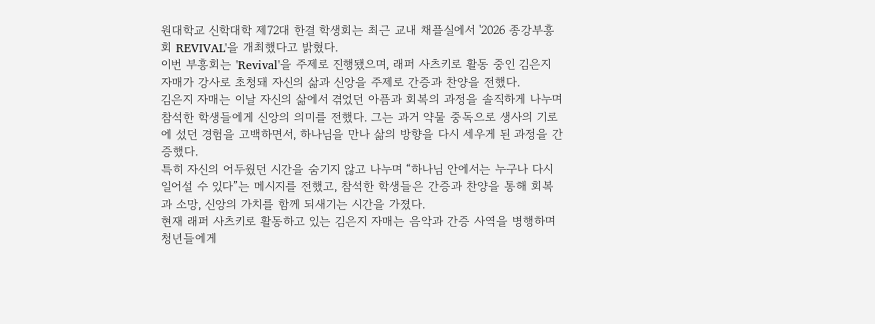원대학교 신학대학 제72대 한결 학생회는 최근 교내 채플실에서 '2026 종강부흥회 REVIVAL'을 개최했다고 밝혔다.
이번 부흥회는 'Revival'을 주제로 진행됐으며, 래퍼 사츠키로 활동 중인 김은지 자매가 강사로 초청돼 자신의 삶과 신앙을 주제로 간증과 찬양을 전했다.
김은지 자매는 이날 자신의 삶에서 겪었던 아픔과 회복의 과정을 솔직하게 나누며 참석한 학생들에게 신앙의 의미를 전했다. 그는 과거 약물 중독으로 생사의 기로에 섰던 경험을 고백하면서, 하나님을 만나 삶의 방향을 다시 세우게 된 과정을 간증했다.
특히 자신의 어두웠던 시간을 숨기지 않고 나누며 “하나님 안에서는 누구나 다시 일어설 수 있다”는 메시지를 전했고, 참석한 학생들은 간증과 찬양을 통해 회복과 소망, 신앙의 가치를 함께 되새기는 시간을 가졌다.
현재 래퍼 사츠키로 활동하고 있는 김은지 자매는 음악과 간증 사역을 병행하며 청년들에게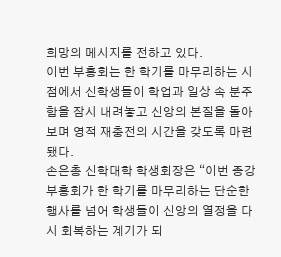희망의 메시지를 전하고 있다.
이번 부흥회는 한 학기를 마무리하는 시점에서 신학생들이 학업과 일상 속 분주함을 잠시 내려놓고 신앙의 본질을 돌아보며 영적 재충전의 시간을 갖도록 마련됐다.
손은총 신학대학 학생회장은 “이번 종강부흥회가 한 학기를 마무리하는 단순한 행사를 넘어 학생들이 신앙의 열정을 다시 회복하는 계기가 되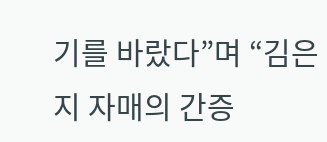기를 바랐다”며 “김은지 자매의 간증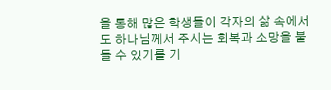을 통해 많은 학생들이 각자의 삶 속에서도 하나님께서 주시는 회복과 소망을 붙들 수 있기를 기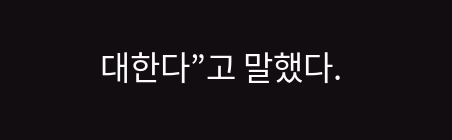대한다”고 말했다.